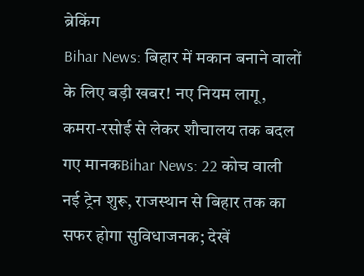ब्रेकिंग
Bihar News: बिहार में मकान बनाने वालों के लिए बड़ी खबर! नए नियम लागू, कमरा-रसोई से लेकर शौचालय तक बदल गए मानकBihar News: 22 कोच वाली नई ट्रेन शुरू, राजस्थान से बिहार तक का सफर होगा सुविधाजनक; देखें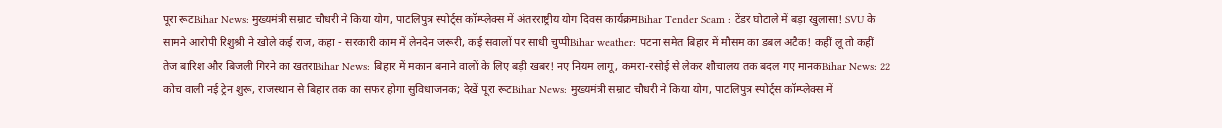पूरा रूटBihar News: मुख्यमंत्री सम्राट चौधरी ने किया योग, पाटलिपुत्र स्पोर्ट्स कॉम्प्लेक्स में अंतरराष्ट्रीय योग दिवस कार्यक्रमBihar Tender Scam : टेंडर घोटाले में बड़ा खुलासा! SVU के सामने आरोपी रिशुश्री ने खोले कई राज, कहा - सरकारी काम में लेनदेन जरूरी, कई सवालों पर साधी चुप्पीBihar weather: पटना समेत बिहार में मौसम का डबल अटैक! कहीं लू तो कहीं तेज बारिश और बिजली गिरने का खतराBihar News: बिहार में मकान बनाने वालों के लिए बड़ी खबर! नए नियम लागू, कमरा-रसोई से लेकर शौचालय तक बदल गए मानकBihar News: 22 कोच वाली नई ट्रेन शुरू, राजस्थान से बिहार तक का सफर होगा सुविधाजनक; देखें पूरा रूटBihar News: मुख्यमंत्री सम्राट चौधरी ने किया योग, पाटलिपुत्र स्पोर्ट्स कॉम्प्लेक्स में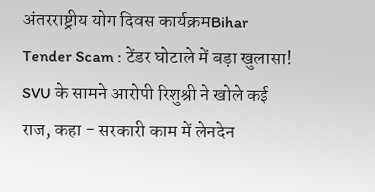अंतरराष्ट्रीय योग दिवस कार्यक्रमBihar Tender Scam : टेंडर घोटाले में बड़ा खुलासा! SVU के सामने आरोपी रिशुश्री ने खोले कई राज, कहा - सरकारी काम में लेनदेन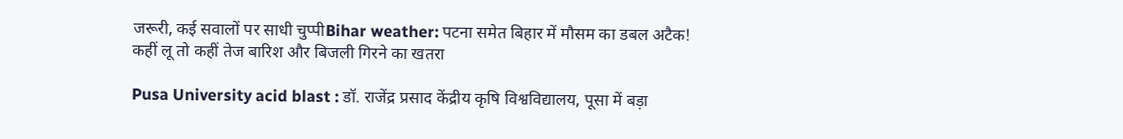जरूरी, कई सवालों पर साधी चुप्पीBihar weather: पटना समेत बिहार में मौसम का डबल अटैक! कहीं लू तो कहीं तेज बारिश और बिजली गिरने का खतरा

Pusa University acid blast : डॉ. राजेंद्र प्रसाद केंद्रीय कृषि विश्वविद्यालय, पूसा में बड़ा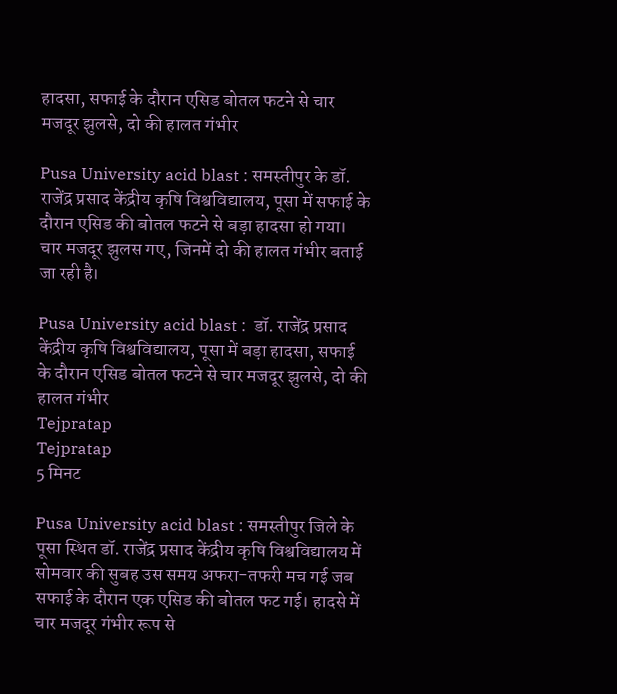हादसा, सफाई के दौरान एसिड बोतल फटने से चार मजदूर झुलसे, दो की हालत गंभीर

Pusa University acid blast : समस्तीपुर के डॉ. राजेंद्र प्रसाद केंद्रीय कृषि विश्वविद्यालय, पूसा में सफाई के दौरान एसिड की बोतल फटने से बड़ा हादसा हो गया। चार मजदूर झुलस गए, जिनमें दो की हालत गंभीर बताई जा रही है।

Pusa University acid blast :  डॉ. राजेंद्र प्रसाद केंद्रीय कृषि विश्वविद्यालय, पूसा में बड़ा हादसा, सफाई के दौरान एसिड बोतल फटने से चार मजदूर झुलसे, दो की हालत गंभीर
Tejpratap
Tejpratap
5 मिनट

Pusa University acid blast : समस्तीपुर जिले के पूसा स्थित डॉ. राजेंद्र प्रसाद केंद्रीय कृषि विश्वविद्यालय में सोमवार की सुबह उस समय अफरा-तफरी मच गई जब सफाई के दौरान एक एसिड की बोतल फट गई। हादसे में चार मजदूर गंभीर रूप से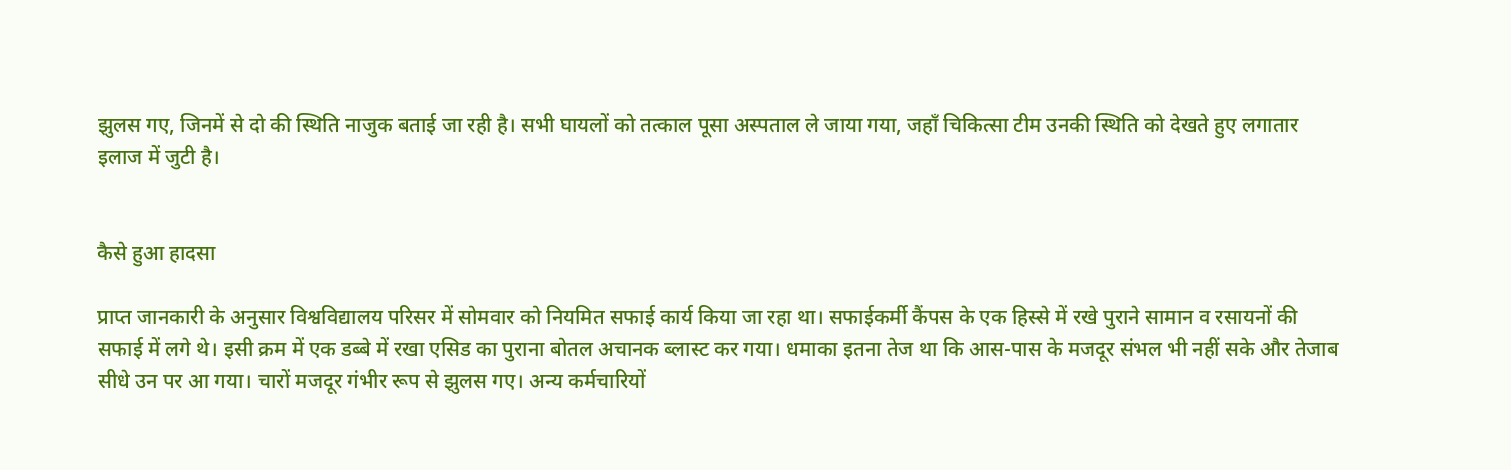झुलस गए, जिनमें से दो की स्थिति नाजुक बताई जा रही है। सभी घायलों को तत्काल पूसा अस्पताल ले जाया गया, जहाँ चिकित्सा टीम उनकी स्थिति को देखते हुए लगातार इलाज में जुटी है।


कैसे हुआ हादसा

प्राप्त जानकारी के अनुसार विश्वविद्यालय परिसर में सोमवार को नियमित सफाई कार्य किया जा रहा था। सफाईकर्मी कैंपस के एक हिस्से में रखे पुराने सामान व रसायनों की सफाई में लगे थे। इसी क्रम में एक डब्बे में रखा एसिड का पुराना बोतल अचानक ब्लास्ट कर गया। धमाका इतना तेज था कि आस-पास के मजदूर संभल भी नहीं सके और तेजाब सीधे उन पर आ गया। चारों मजदूर गंभीर रूप से झुलस गए। अन्य कर्मचारियों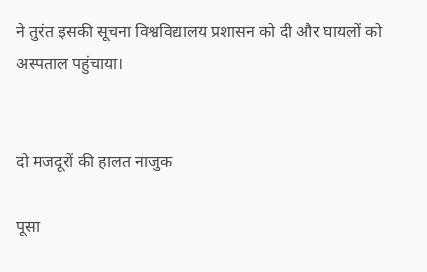ने तुरंत इसकी सूचना विश्वविद्यालय प्रशासन को दी और घायलों को अस्पताल पहुंचाया।


दो मजदूरों की हालत नाजुक

पूसा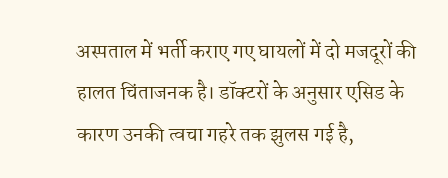अस्पताल में भर्ती कराए गए घायलों में दो मजदूरों की हालत चिंताजनक है। डॉक्टरों के अनुसार एसिड के कारण उनकी त्वचा गहरे तक झुलस गई है,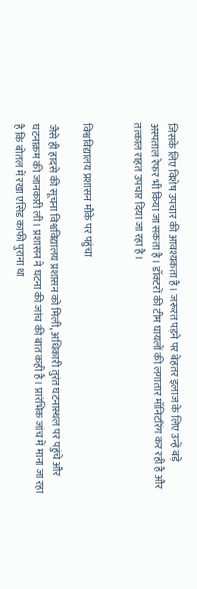जिसके लिए विशेष उपचार की आवश्यकता है। जरूरत पड़ने पर बेहतर इलाज के लिए उन्हें बड़े अस्पताल रेफर भी किया जा सकता है। डॉक्टरों की टीम घायलों की लगातार मॉनिटरिंग कर रही है और तत्काल राहत उपचार दिया जा रहा है।


विश्वविद्यालय प्रशासन मौके पर पहुंचा

जैसे ही हादसे की सूचना विश्वविद्यालय प्रशासन को मिली, अधिकारी तुरंत घटनास्थल पर पहुंचे और घटनाक्रम की जानकारी ली। प्रशासन ने घटना की जांच की बात कही है। प्रारंभिक जांच में माना जा रहा है कि बोतल में रखा एसिड काफी पुराना था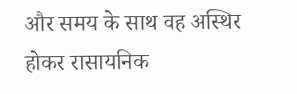और समय के साथ वह अस्थिर होकर रासायनिक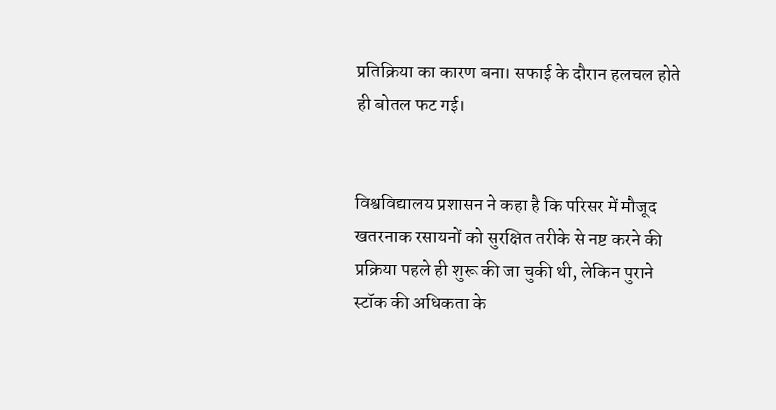प्रतिक्रिया का कारण बना। सफाई के दौरान हलचल होते ही बोतल फट गई।


विश्वविद्यालय प्रशासन ने कहा है कि परिसर में मौजूद खतरनाक रसायनों को सुरक्षित तरीके से नष्ट करने की प्रक्रिया पहले ही शुरू की जा चुकी थी, लेकिन पुराने स्टॉक की अधिकता के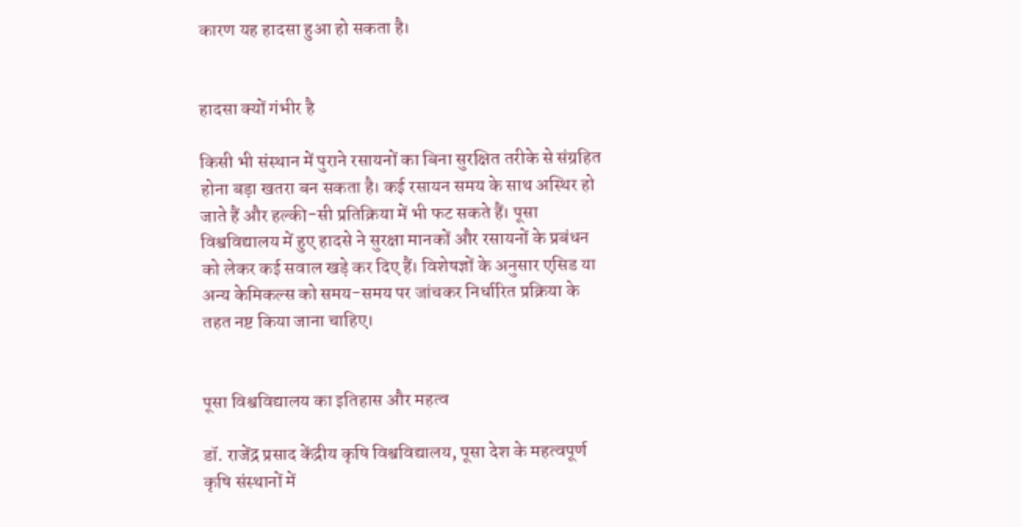कारण यह हादसा हुआ हो सकता है।


हादसा क्यों गंभीर है

किसी भी संस्थान में पुराने रसायनों का बिना सुरक्षित तरीके से संग्रहित होना बड़ा खतरा बन सकता है। कई रसायन समय के साथ अस्थिर हो जाते हैं और हल्की-सी प्रतिक्रिया में भी फट सकते हैं। पूसा विश्वविद्यालय में हुए हादसे ने सुरक्षा मानकों और रसायनों के प्रबंधन को लेकर कई सवाल खड़े कर दिए हैं। विशेषज्ञों के अनुसार एसिड या अन्य केमिकल्स को समय-समय पर जांचकर निर्धारित प्रक्रिया के तहत नष्ट किया जाना चाहिए।


पूसा विश्वविद्यालय का इतिहास और महत्व

डॉ. राजेंद्र प्रसाद केंद्रीय कृषि विश्वविद्यालय, पूसा देश के महत्वपूर्ण कृषि संस्थानों में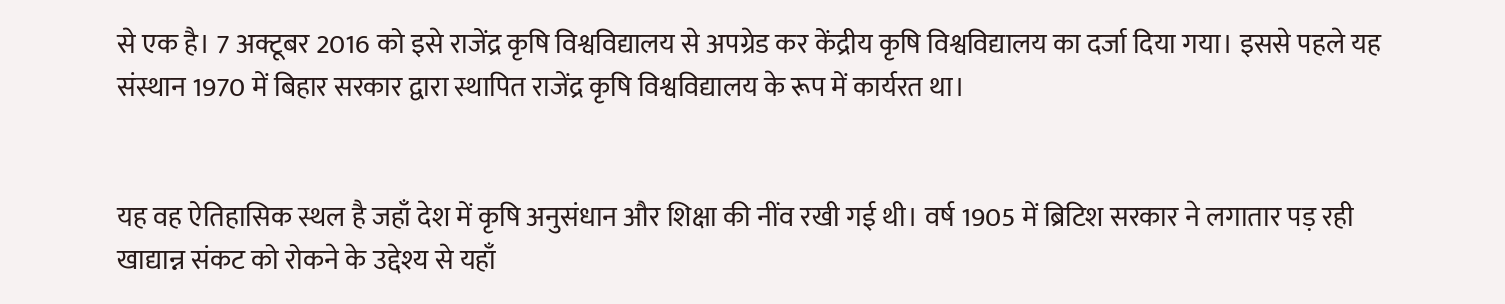से एक है। 7 अक्टूबर 2016 को इसे राजेंद्र कृषि विश्वविद्यालय से अपग्रेड कर केंद्रीय कृषि विश्वविद्यालय का दर्जा दिया गया। इससे पहले यह संस्थान 1970 में बिहार सरकार द्वारा स्थापित राजेंद्र कृषि विश्वविद्यालय के रूप में कार्यरत था।


यह वह ऐतिहासिक स्थल है जहाँ देश में कृषि अनुसंधान और शिक्षा की नींव रखी गई थी। वर्ष 1905 में ब्रिटिश सरकार ने लगातार पड़ रही खाद्यान्न संकट को रोकने के उद्देश्य से यहाँ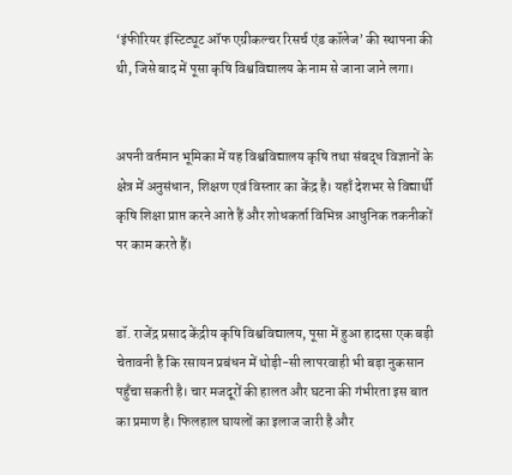‘इंफीरियर इंस्टिट्यूट ऑफ एग्रीकल्चर रिसर्च एंड कॉलेज’ की स्थापना की थी, जिसे बाद में पूसा कृषि विश्वविद्यालय के नाम से जाना जाने लगा।


अपनी वर्तमान भूमिका में यह विश्वविद्यालय कृषि तथा संबद्ध विज्ञानों के क्षेत्र में अनुसंधान, शिक्षण एवं विस्तार का केंद्र है। यहाँ देशभर से विद्यार्थी कृषि शिक्षा प्राप्त करने आते हैं और शोधकर्ता विभिन्न आधुनिक तकनीकों पर काम करते हैं।


डॉ. राजेंद्र प्रसाद केंद्रीय कृषि विश्वविद्यालय, पूसा में हुआ हादसा एक बड़ी चेतावनी है कि रसायन प्रबंधन में थोड़ी-सी लापरवाही भी बड़ा नुकसान पहुँचा सकती है। चार मजदूरों की हालत और घटना की गंभीरता इस बात का प्रमाण है। फिलहाल घायलों का इलाज जारी है और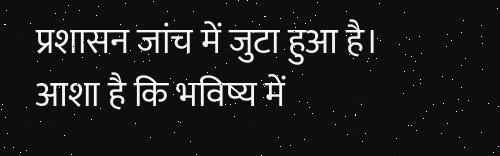प्रशासन जांच में जुटा हुआ है। आशा है कि भविष्य में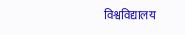विश्वविद्यालय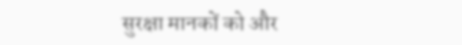सुरक्षा मानकों को और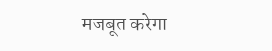मजबूत करेगा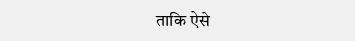ताकि ऐसे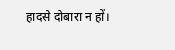हादसे दोबारा न हों।